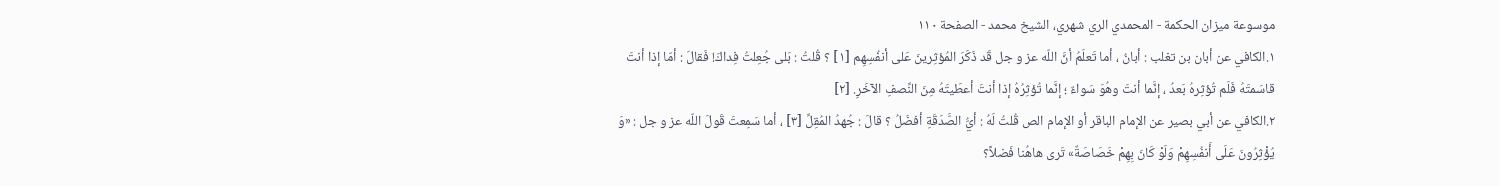موسوعة ميزان الحکمة - المحمدي الري شهري، الشيخ محمد - الصفحة ١١٠
١.الكافي عن أبان بن تغلب : أبانُ ، أما تَعلَمُ أنَّ اللّه عز و جل قَد ذَكَرَ المُؤثِرينَ عَلى أنفُسِهِم [١] ؟ قُلتُ : بَلى جُعِلتُ فِداكَ! فَقالَ : أمّا إذا أنتَ قاسَمتَهُ فَلَم تُؤثِرهُ بَعدُ ، إنَّما أنتَ وهُوَ سَواءٌ ؛ إنَّما تُؤثِرُهُ إذا أنتَ أعطَيتَهُ مِنَ النِّصفِ الآخَرِ. [٢]
٢.الكافي عن أبي بصير عن الإمام الباقر أو الإمام الص قُلتُ لَهُ : أيُّ الصَّدَقَةِ أفضَلُ ؟ قالَ : جُهدُ المُقِلِّ [٣] ، أما سَمِعتَ قَولَ اللّه عز و جل : «وَ يُؤْثِرُونَ عَلَى أَنفُسِهِمْ وَلَوْ كَانَ بِهِمْ خَصَاصَةٌ» تَرى هاهُنا فَضلاً؟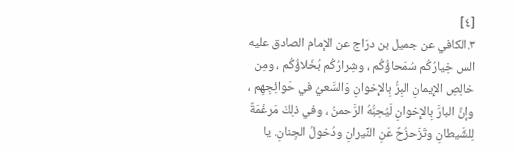[٤]
٣.الكافي عن جميل بن درّاج عن الإمام الصادق عليه الس خِيارُكُم سُمَحاؤُكُم ، وشِرارُكُم بُخَلاؤُكُم ، ومِن خالِصِ الإِيمانِ البِرُّ بِالإِخوانِ وَالسَّعيُ في حَوائِجِهِم ، وإنَّ البارَّ بِالإِخوانِ لَيُحِبُّهُ الرَّحمنُ ، وفي ذلِكَ مَرغَمَةٌ لِلشَّيطانِ وتَزَحزُحٌ عَنِ النِّيرانِ ودُخولُ الجِنانِ. يا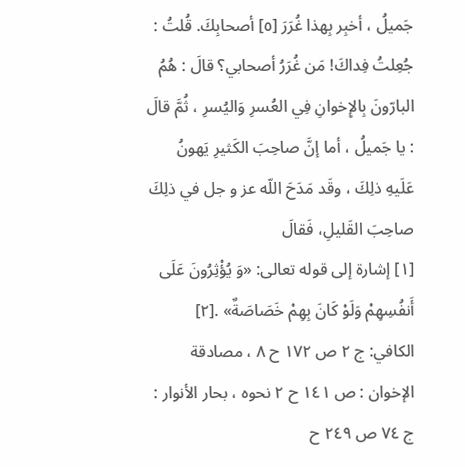جَميلُ ، أخبِر بِهذا غُرَرَ [٥] أصحابِكَ. قُلتُ : جُعِلتُ فِداكَ! مَن غُرَرُ أصحابي؟ قالَ : هُمُ البارّونَ بِالإِخوانِ فِي العُسرِ وَاليُسرِ ، ثُمَّ قالَ : يا جَميلُ ، أما إنَّ صاحِبَ الكَثيرِ يَهونُ عَلَيهِ ذلِكَ ، وقَد مَدَحَ اللّه عز و جل في ذلِكَ صاحِبَ القَليلِ، فَقالَ
[١] إشارة إلى قوله تعالى: «وَ يُؤْثِرُونَ عَلَى أَنفُسِهِمْ وَلَوْ كَانَ بِهِمْ خَصَاصَةٌ» .[٢] الكافي: ج ٢ ص ١٧٢ ح ٨ ، مصادقة الإخوان : ص ١٤١ ح ٢ نحوه ، بحار الأنوار : ج ٧٤ ص ٢٤٩ ح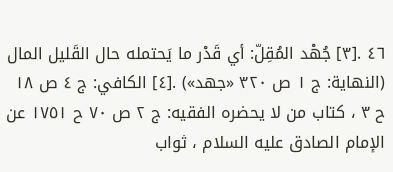٤٦ .[٣] جُهْد المُقِلّ: أي قَدْر ما يَحتمله حال القَليل المال (النهاية: ج ١ ص ٣٢٠ «جهد») .[٤] الكافي: ج ٤ ص ١٨ ح ٣ ، كتاب من لا يحضره الفقيه: ج ٢ ص ٧٠ ح ١٧٥١ عن الإمام الصادق عليه السلام ، ثواب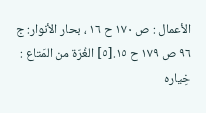الأعمال : ص ١٧٠ ح ١٦ ، بحار الأنوار: ج ٩٦ ص ١٧٩ ح ١٥.[٥] الغُرّة من المَتاع : خِياره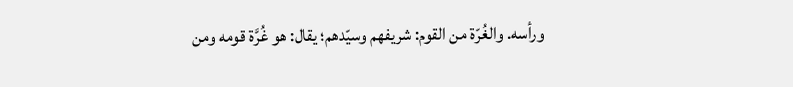ورأسه. والغُرّة من القوم: شريفهم وسيّدهم؛ يقال: هو غُرَّة قومه ومن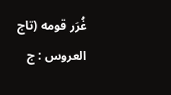غُرَر قومه (تاج العروس : ج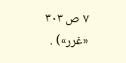٧ ص ٣٠٣ «غرر») .